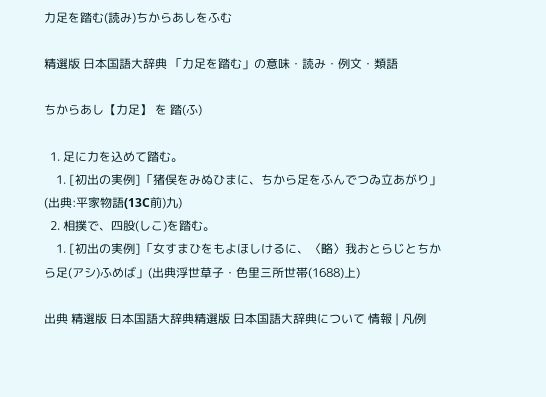力足を踏む(読み)ちからあしをふむ

精選版 日本国語大辞典 「力足を踏む」の意味・読み・例文・類語

ちからあし【力足】 を 踏(ふ)

  1. 足に力を込めて踏む。
    1. [初出の実例]「猪俣をみぬひまに、ちから足をふんでつゐ立あがり」(出典:平家物語(13C前)九)
  2. 相撲で、四股(しこ)を踏む。
    1. [初出の実例]「女すまひをもよほしけるに、〈略〉我おとらじとちから足(アシ)ふめば」(出典浮世草子・色里三所世帯(1688)上)

出典 精選版 日本国語大辞典精選版 日本国語大辞典について 情報 | 凡例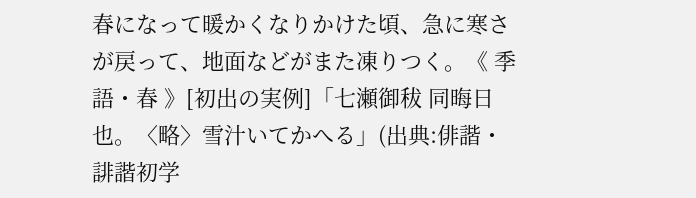春になって暖かくなりかけた頃、急に寒さが戻って、地面などがまた凍りつく。《 季語・春 》[初出の実例]「七瀬御秡 同晦日也。〈略〉雪汁いてかへる」(出典:俳諧・誹諧初学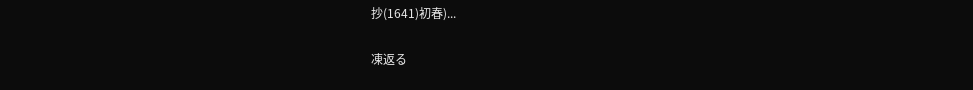抄(1641)初春)...

凍返る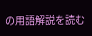の用語解説を読む